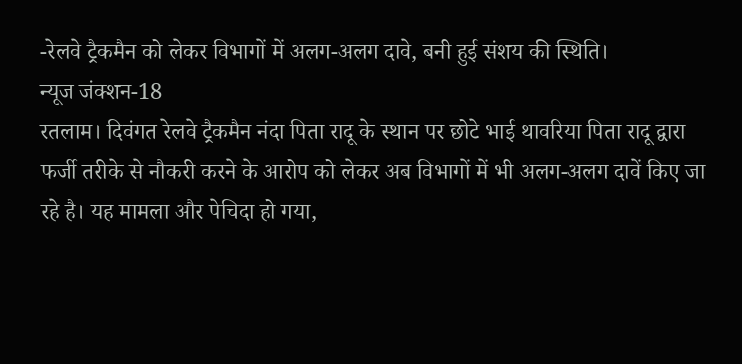-रेलवे ट्रैकमैन को लेकर विभागों में अलग-अलग दावे, बनी हुई संशय की स्थिति।
न्यूज जंक्शन-18
रतलाम। दिवंगत रेलवे ट्रैकमैन नंदा पिता रादू के स्थान पर छोटे भाई थावरिया पिता रादू द्वारा फर्जी तरीके से नौकरी करने के आरोप को लेकर अब विभागों में भी अलग-अलग दावें किए जा रहे है। यह मामला और पेचिदा हो गया,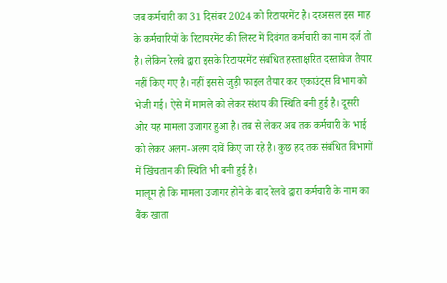जब कर्मचारी का 31 दिसंबर 2024 को रिटायरमेंट है। दरअसल इस माह के कर्मचारियों के रिटायरमेंट की लिस्ट में दिवंगत कर्मचारी का नाम दर्ज तो है। लेकिन रेलवे द्वारा इसके रिटायरमेंट संबंधित हस्ताक्षरित दस्तावेज तैयार नहीं किए गए है। नहीं इससे जुड़ी फाइल तैयार कर एकाउंट्स विभाग को भेजी गई। ऐसे में मामले को लेकर संशय की स्थिति बनी हुई है। दूसरी ओर यह मामला उजागर हुआ है। तब से लेकर अब तक कर्मचारी के भाई को लेकर अलग-अलग दावें किए जा रहे है। कुछ हद तक संबंधित विभागों में खिंचतान की स्थिति भी बनी हुई है।
मालूम हो कि मामला उजागर होने के बाद रेलवे द्वारा कर्मचारी के नाम का बैंक खाता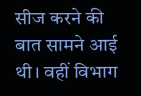सीज करने की बात सामने आई थी। वहीं विभाग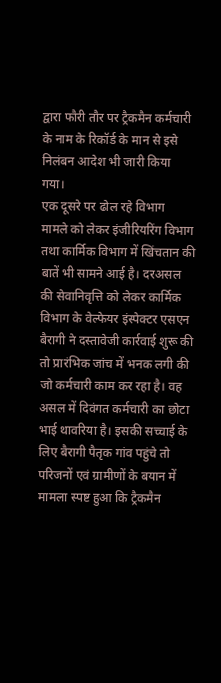द्वारा फौरी तौर पर ट्रैकमैन कर्मचारी के नाम के रिकॉर्ड के मान से इसे निलंबन आदेश भी जारी किया गया।
एक दूसरे पर ढोल रहे विभाग
मामले को लेकर इंजीरियरिंग विभाग तथा कार्मिक विभाग में खिंचतान की बातें भी सामने आई है। दरअसल की सेवानिवृत्ति को लेकर कार्मिक विभाग के वेल्फेयर इंस्पेक्टर एसएन बैरागी ने दस्तावेजी कार्रवाई शुरू की तो प्रारंभिक जांच में भनक लगी की जो कर्मचारी काम कर रहा है। वह असल में दिवंगत कर्मचारी का छोटा भाई थावरिया है। इसकी सच्चाई के लिए बैरागी पैतृक गांव पहुंचे तो परिजनों एवं ग्रामीणों के बयान में मामला स्पष्ट हुआ कि ट्रैकमैन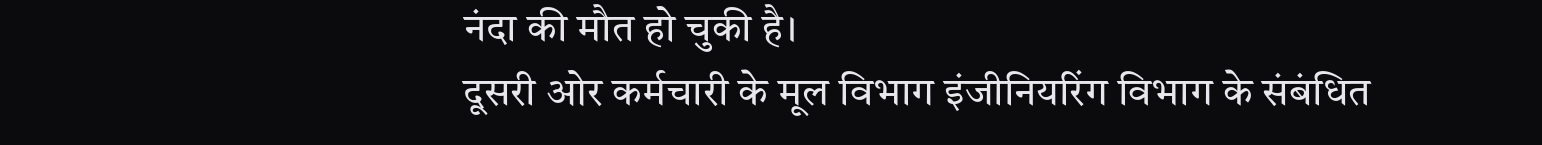नंदा की मौत हो चुकी है।
दूसरी ओर कर्मचारी के मूल विभाग इंजीनियरिंग विभाग के संबंधित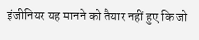इंजीनियर यह मानने को तैयार नहीं हुए कि जो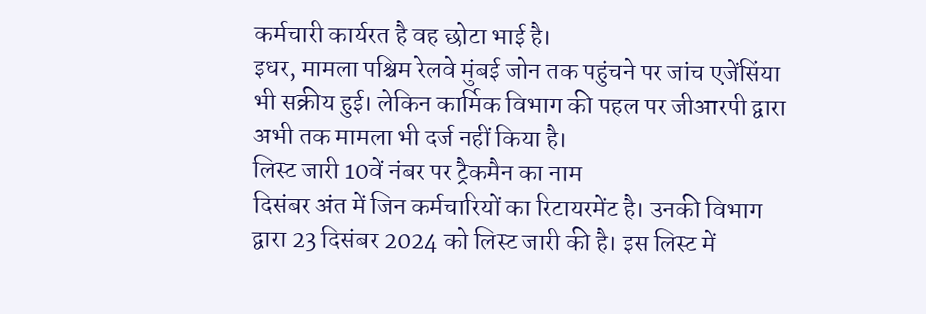कर्मचारी कार्यरत है वह छोटा भाई है।
इधर, मामला पश्चिम रेलवे मुंबई जोन तक पहुंचने पर जांच एजेंसिंया भी सक्रीय हुई। लेकिन कार्मिक विभाग की पहल पर जीआरपी द्वारा अभी तक मामला भी दर्ज नहीं किया है।
लिस्ट जारी 10वें नंबर पर ट्रैकमैन का नाम
दिसंबर अंत में जिन कर्मचारियों का रिटायरमेंट है। उनकी विभाग द्वारा 23 दिसंबर 2024 को लिस्ट जारी की है। इस लिस्ट में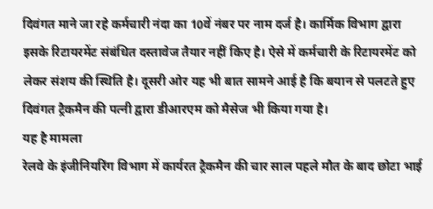दिवंगत माने जा रहे कर्मचारी नंदा का 10वें नंबर पर नाम दर्ज है। कार्मिक विभाग द्वारा इसके रिटायरमेंट संबंधित दस्तावेज तैयार नहीं किए है। ऐसे में कर्मचारी के रिटायरमेंट को लेकर संशय की स्थिति है। दूसरी ओर यह भी बात सामने आई है कि बयान से पलटते हुए दिवंगत ट्रैकमैन की पत्नी द्वारा डीआरएम को मैसेज भी किया गया है।
यह है मामला
रेलवे के इंजीनियरिंग विभाग में कार्यरत ट्रैकमैन की चार साल पहले मौत के बाद छोटा भाई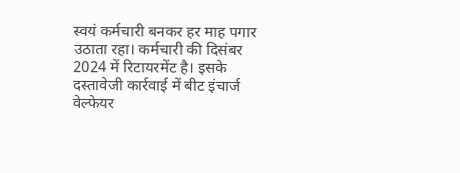स्वयं कर्मचारी बनकर हर माह पगार उठाता रहा। कर्मचारी की दिसंबर 2024 में रिटायरमेंट है। इसके दस्तावेजी कार्रवाई में बीट इंचार्ज वेल्फेयर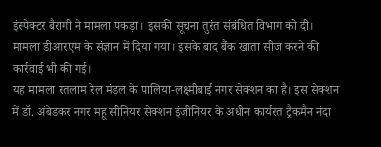इंस्पेक्टर बैरागी ने मामला पकड़ा। इसकी सूचना तुरंत संबंधित विभाग को दी। मामला डीआरएम के संज्ञान में दिया गया। इसके बाद बैंक खाता सीज करने की कार्रवाई भी की गई।
यह मामला रतलाम रेल मंडल के पालिया-लक्ष्मीबाई नगर सेक्शन का है। इस सेक्शन में डॉ. अंबेडकर नगर महू सीनियर सेक्शन इंजीनियर के अधीन कार्यरत ट्रैकमैन नंदा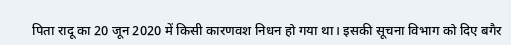पिता रादू का 20 जून 2020 में किसी कारणवश निधन हो गया था। इसकी सूचना विभाग को दिए बगैर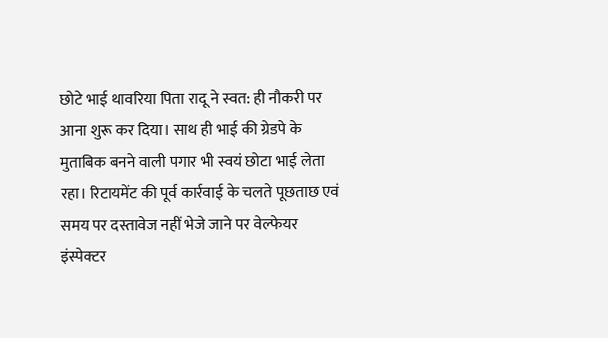छोटे भाई थावरिया पिता रादू ने स्वत: ही नौकरी पर आना शुरू कर दिया। साथ ही भाई की ग्रेडपे के मुताबिक बनने वाली पगार भी स्वयं छोटा भाई लेता रहा। रिटायमेंट की पूर्व कार्रवाई के चलते पूछताछ एवं समय पर दस्तावेज नहीं भेजे जाने पर वेल्फेयर इंस्पेक्टर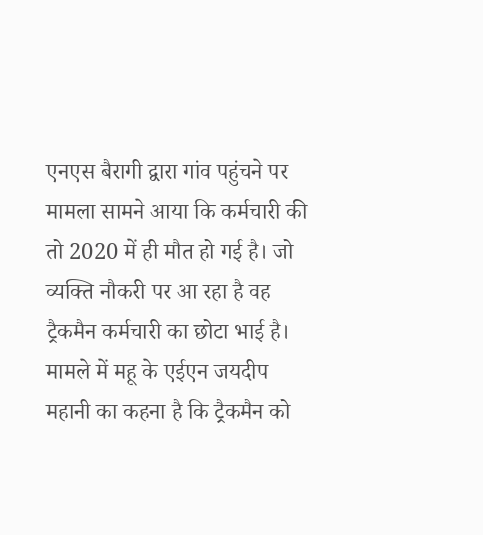एनएस बैरागी द्वारा गांव पहुंचने पर मामला सामने आया कि कर्मचारी की तो 2020 में ही मौत हो गई है। जो व्यक्ति नौकरी पर आ रहा है वह ट्रैकमैन कर्मचारी का छोटा भाई है। मामले में महू के एईएन जयदीप महानी का कहना है कि ट्रैकमैन को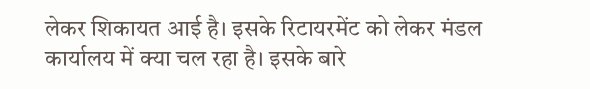लेकर शिकायत आई है। इसके रिटायरमेंट को लेकर मंडल कार्यालय में क्या चल रहा है। इसके बारे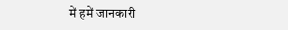में हमें जानकारी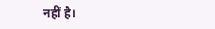नहीं है।